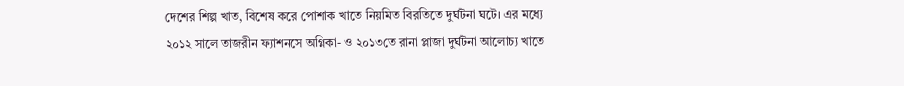দেশের শিল্প খাত, বিশেষ করে পোশাক খাতে নিয়মিত বিরতিতে দুর্ঘটনা ঘটে। এর মধ্যে ২০১২ সালে তাজরীন ফ্যাশনসে অগ্নিকা- ও ২০১৩তে রানা প্লাজা দুর্ঘটনা আলোচ্য খাতে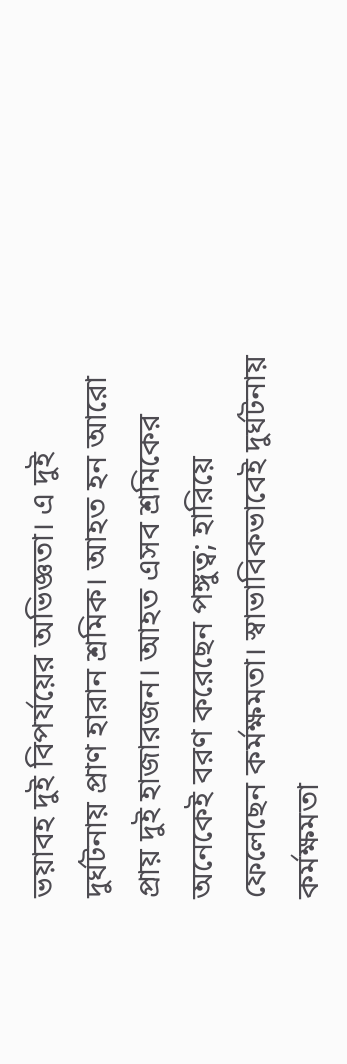ভয়াবহ দুই বিপর্যয়ের অভিজ্ঞতা। এ দুই দুর্ঘটনায় প্রাণ হারান শ্রমিক। আহত হন আরো প্রায় দুই হাজারজন। আহত এসব শ্রমিকের অনেকেই বরণ করেছেন পঙ্গুত্ব; হারিয়ে ফেলেছেন কর্মক্ষমতা। স্বাভাবিকভাবেই দুর্ঘটনায় কর্মক্ষমতা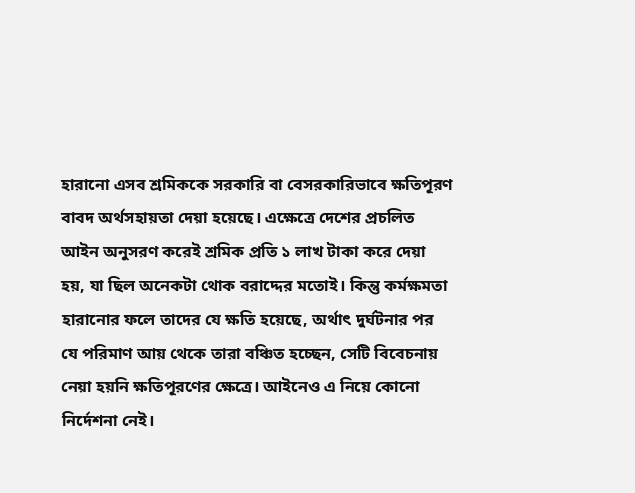হারানো এসব শ্রমিককে সরকারি বা বেসরকারিভাবে ক্ষতিপূরণ বাবদ অর্থসহায়তা দেয়া হয়েছে। এক্ষেত্রে দেশের প্রচলিত আইন অনুসরণ করেই শ্রমিক প্রতি ১ লাখ টাকা করে দেয়া হয়, যা ছিল অনেকটা থোক বরাদ্দের মতোই। কিন্তু কর্মক্ষমতা হারানোর ফলে তাদের যে ক্ষতি হয়েছে, অর্থাৎ দুর্ঘটনার পর যে পরিমাণ আয় থেকে তারা বঞ্চিত হচ্ছেন, সেটি বিবেচনায় নেয়া হয়নি ক্ষতিপূরণের ক্ষেত্রে। আইনেও এ নিয়ে কোনো নির্দেশনা নেই।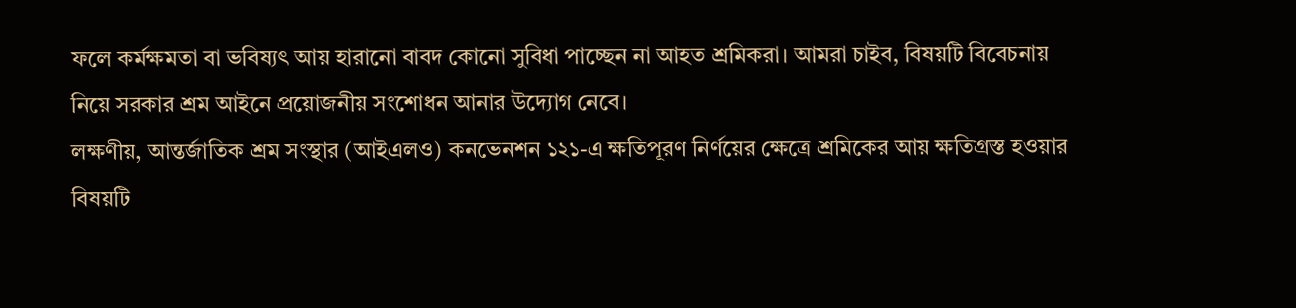ফলে কর্মক্ষমতা বা ভবিষ্যৎ আয় হারানো বাবদ কোনো সুবিধা পাচ্ছেন না আহত শ্রমিকরা। আমরা চাইব, বিষয়টি বিবেচনায় নিয়ে সরকার শ্রম আইনে প্রয়োজনীয় সংশোধন আনার উদ্যোগ নেবে।
লক্ষণীয়, আন্তর্জাতিক শ্রম সংস্থার (আইএলও) কনভেনশন ১২১-এ ক্ষতিপূরণ নির্ণয়ের ক্ষেত্রে শ্রমিকের আয় ক্ষতিগ্রস্ত হওয়ার বিষয়টি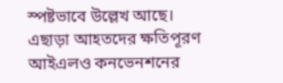স্পষ্টভাবে উল্লেখ আছে। এছাড়া আহতদের ক্ষতিপূরণ আইএলও কনভেনশনের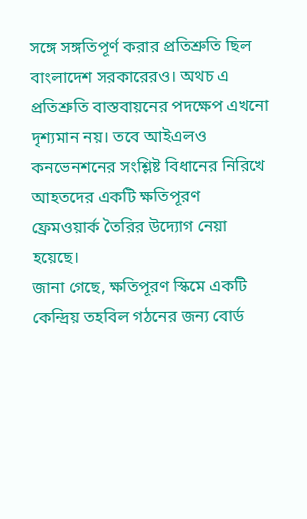সঙ্গে সঙ্গতিপূর্ণ করার প্রতিশ্রুতি ছিল বাংলাদেশ সরকারেরও। অথচ এ প্রতিশ্রুতি বাস্তবায়নের পদক্ষেপ এখনো দৃশ্যমান নয়। তবে আইএলও কনভেনশনের সংশ্লিষ্ট বিধানের নিরিখে আহতদের একটি ক্ষতিপূরণ ফ্রেমওয়ার্ক তৈরির উদ্যোগ নেয়া হয়েছে।
জানা গেছে, ক্ষতিপূরণ স্কিমে একটি কেন্দ্রিয় তহবিল গঠনের জন্য বোর্ড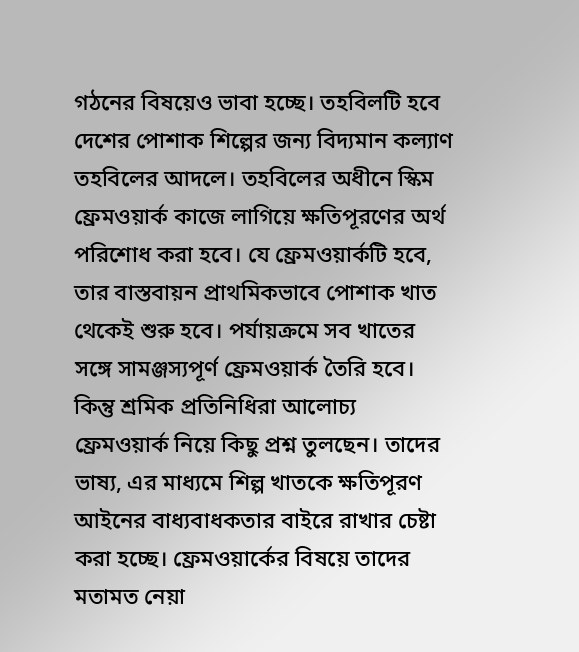গঠনের বিষয়েও ভাবা হচ্ছে। তহবিলটি হবে দেশের পোশাক শিল্পের জন্য বিদ্যমান কল্যাণ তহবিলের আদলে। তহবিলের অধীনে স্কিম ফ্রেমওয়ার্ক কাজে লাগিয়ে ক্ষতিপূরণের অর্থ পরিশোধ করা হবে। যে ফ্রেমওয়ার্কটি হবে, তার বাস্তবায়ন প্রাথমিকভাবে পোশাক খাত থেকেই শুরু হবে। পর্যায়ক্রমে সব খাতের সঙ্গে সামঞ্জস্যপূর্ণ ফ্রেমওয়ার্ক তৈরি হবে। কিন্তু শ্রমিক প্রতিনিধিরা আলোচ্য ফ্রেমওয়ার্ক নিয়ে কিছু প্রশ্ন তুলছেন। তাদের ভাষ্য, এর মাধ্যমে শিল্প খাতকে ক্ষতিপূরণ আইনের বাধ্যবাধকতার বাইরে রাখার চেষ্টা করা হচ্ছে। ফ্রেমওয়ার্কের বিষয়ে তাদের মতামত নেয়া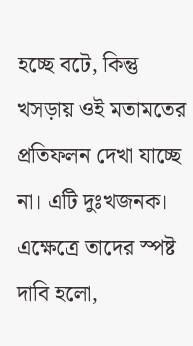হচ্ছে বটে, কিন্তু খসড়ায় ওই মতামতের প্রতিফলন দেখা যাচ্ছে না। এটি দুঃখজনক। এক্ষেত্রে তাদের স্পষ্ট দাবি হলো,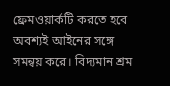ফ্রেমওয়ার্কটি করতে হবে অবশ্যই আইনের সঙ্গে সমন্বয় করে। বিদ্যমান শ্রম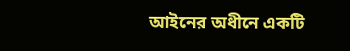আইনের অধীনে একটি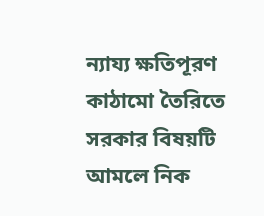ন্যায্য ক্ষতিপূরণ কাঠামো তৈরিতে সরকার বিষয়টি আমলে নিক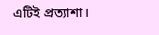এটিই প্রত্যাশা।